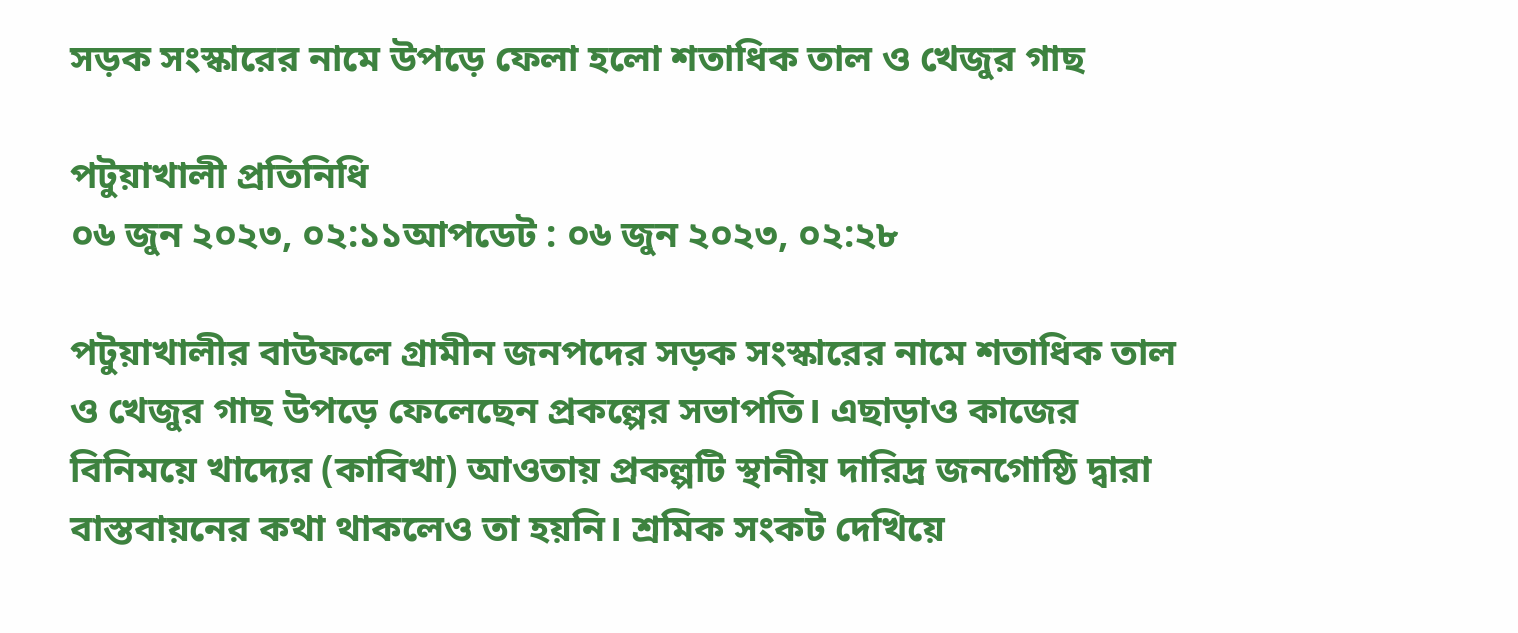সড়ক সংস্কারের নামে উপড়ে ফেলা হলো শতাধিক তাল ও খেজুর গাছ

পটুয়াখালী প্রতিনিধি
০৬ জুন ২০২৩, ০২:১১আপডেট : ০৬ জুন ২০২৩, ০২:২৮

পটুয়াখালীর বাউফলে গ্রামীন জনপদের সড়ক সংস্কারের নামে শতাধিক তাল ও খেজুর গাছ উপড়ে ফেলেছেন প্রকল্পের সভাপতি। এছাড়াও কাজের বিনিময়ে খাদ্যের (কাবিখা) আওতায় প্রকল্পটি স্থানীয় দারিদ্র জনগোষ্ঠি দ্বারা বাস্তবায়নের কথা থাকলেও তা হয়নি। শ্রমিক সংকট দেখিয়ে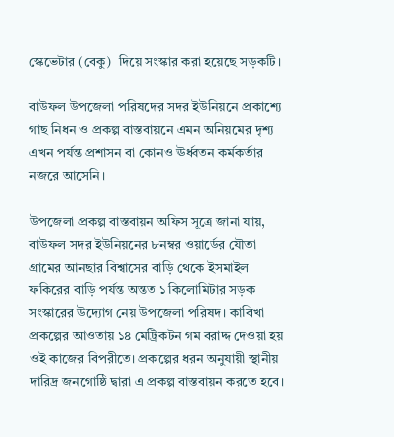স্কেভেটার (বেকু)  দিয়ে সংস্কার করা হয়েছে সড়কটি।

বাউফল উপজেলা পরিষদের সদর ইউনিয়নে প্রকাশ্যে গাছ নিধন ও প্রকল্প বাস্তবায়নে এমন অনিয়মের দৃশ্য এখন পর্যন্ত প্রশাসন বা কোনও ঊর্ধ্বতন কর্মকর্তার  নজরে আসেনি।

উপজেলা প্রকল্প বাস্তবায়ন অফিস সূত্রে জানা যায়,  বাউফল সদর ইউনিয়নের ৮নম্বর ওয়ার্ডের যৌতা গ্রামের আনছার বিশ্বাসের বাড়ি থেকে ইসমাইল ফকিরের বাড়ি পর্যন্ত অন্তত ১ কিলোমিটার সড়ক সংস্কারের উদ্যোগ নেয় উপজেলা পরিষদ। কাবিখা প্রকল্পের আওতায় ১৪ মেট্রিকটন গম বরাদ্দ দেওয়া হয় ওই কাজের বিপরীতে। প্রকল্পের ধরন অনুযায়ী স্থানীয় দারিদ্র জনগোষ্ঠি দ্বারা এ প্রকল্প বাস্তবায়ন করতে হবে।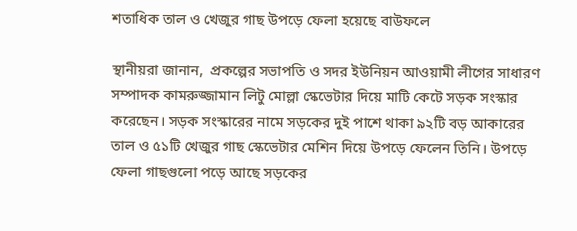শতাধিক তাল ও খেজুর গাছ উপড়ে ফেলা হয়েছে বাউফলে

স্থানীয়রা জানান,  প্রকল্পের সভাপতি ও সদর ইউনিয়ন আওয়ামী লীগের সাধারণ সম্পাদক কামরুজ্জামান লিটু মোল্লা স্কেভেটার দিয়ে মাটি কেটে সড়ক সংস্কার করেছেন। সড়ক সংস্কারের নামে সড়কের দুই পাশে থাকা ৯২টি বড় আকারের তাল ও ৫১টি খেজুর গাছ স্কেভেটার মেশিন দিয়ে উপড়ে ফেলেন তিনি। উপড়ে ফেলা গাছগুলো পড়ে আছে সড়কের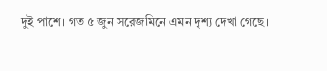দুই পাশে। গত ৫ জুন সরেজমিনে এমন দৃশ্য দেখা গেছে।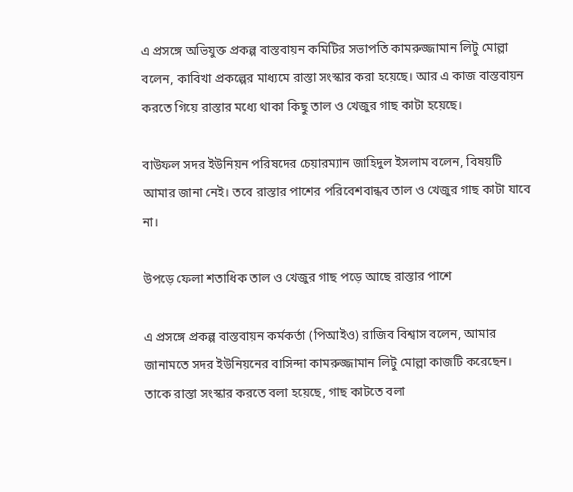এ প্রসঙ্গে অভিযুক্ত প্রকল্প বাস্তবায়ন কমিটির সভাপতি কামরুজ্জামান লিটু মোল্লা বলেন, কাবিখা প্রকল্পের মাধ্যমে রাস্তা সংস্কার করা হয়েছে। আর এ কাজ বাস্তবায়ন করতে গিয়ে রাস্তার মধ্যে থাকা কিছু তাল ও খেজুর গাছ কাটা হয়েছে।

বাউফল সদর ইউনিয়ন পরিষদের চেয়ারম্যান জাহিদুল ইসলাম বলেন, বিষয়টি আমার জানা নেই। তবে রাস্তার পাশের পরিবেশবান্ধব তাল ও খেজুর গাছ কাটা যাবে না।

উপড়ে ফেলা শতাধিক তাল ও খেজুর গাছ পড়ে আছে রাস্তার পাশে

এ প্রসঙ্গে প্রকল্প বাস্তবায়ন কর্মকর্তা (পিআইও) রাজিব বিশ্বাস বলেন, আমার জানামতে সদর ইউনিয়নের বাসিন্দা কামরুজ্জামান লিটু মোল্লা কাজটি করেছেন। তাকে রাস্তা সংস্কার করতে বলা হয়েছে, গাছ কাটতে বলা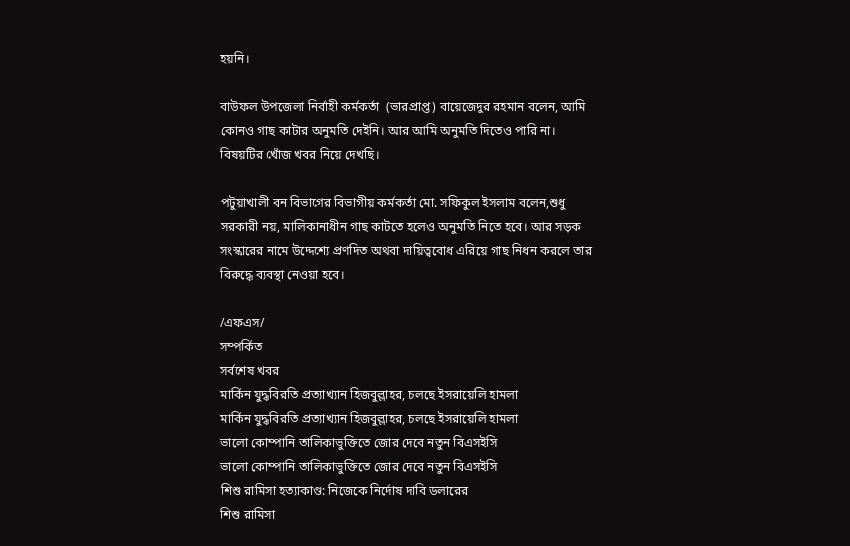হয়নি।

বাউফল উপজেলা নির্বাহী কর্মকর্তা  (ভারপ্রাপ্ত) বায়েজেদুর রহমান বলেন, আমি কোনও গাছ কাটার অনুমতি দেইনি। আর আমি অনুমতি দিতেও পারি না। বিষয়টির খোঁজ খবর নিয়ে দেখছি।

পটুয়াখালী বন বিভাগের বিভাগীয় কর্মকর্তা মো. সফিকুল ইসলাম বলেন,শুধু সরকারী নয়, মালিকানাধীন গাছ কাটতে হলেও অনুমতি নিতে হবে। আর সড়ক সংস্কারের নামে উদ্দেশ্যে প্রণদিত অথবা দায়িত্ববোধ এরিয়ে গাছ নিধন করলে তার বিরুদ্ধে ব্যবস্থা নেওয়া হবে।

/এফএস/
সম্পর্কিত
সর্বশেষ খবর
মার্কিন যুদ্ধবিরতি প্রত্যাখ্যান হিজবুল্লাহর, চলছে ইসরায়েলি হামলা
মার্কিন যুদ্ধবিরতি প্রত্যাখ্যান হিজবুল্লাহর, চলছে ইসরায়েলি হামলা
ভালো কোম্পানি তালিকাভুক্তিতে জোর দেবে নতুন বিএসইসি
ভালো কোম্পানি তালিকাভুক্তিতে জোর দেবে নতুন বিএসইসি
শিশু রামিসা হত্যাকাণ্ড: নিজেকে নির্দোষ দাবি ডলারের
শিশু রামিসা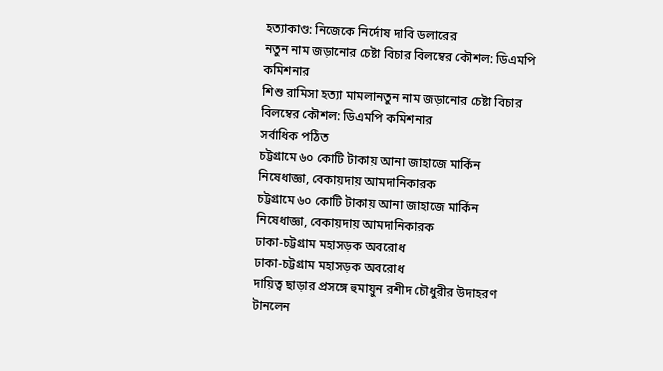হত্যাকাণ্ড: নিজেকে নির্দোষ দাবি ডলারের
নতুন নাম জড়ানোর চেষ্টা বিচার বিলম্বের কৌশল: ডিএমপি কমিশনার
শিশু রামিসা হত্যা মামলানতুন নাম জড়ানোর চেষ্টা বিচার বিলম্বের কৌশল: ডিএমপি কমিশনার
সর্বাধিক পঠিত
চট্টগ্রামে ৬০ কোটি টাকায় আনা জাহাজে মার্কিন নিষেধাজ্ঞা, বেকায়দায় আমদানিকারক
চট্টগ্রামে ৬০ কোটি টাকায় আনা জাহাজে মার্কিন নিষেধাজ্ঞা, বেকায়দায় আমদানিকারক
ঢাকা-চট্টগ্রাম মহাসড়ক অবরোধ
ঢাকা-চট্টগ্রাম মহাসড়ক অবরোধ
দায়িত্ব ছাড়ার প্রসঙ্গে হুমায়ুন রশীদ চৌধুরীর উদাহরণ টানলেন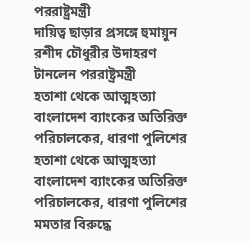পররাষ্ট্রমন্ত্রী
দায়িত্ব ছাড়ার প্রসঙ্গে হুমায়ুন রশীদ চৌধুরীর উদাহরণ টানলেন পররাষ্ট্রমন্ত্রী
হতাশা থেকে আত্মহত্যা বাংলাদেশ ব্যাংকের অতিরিক্ত পরিচালকের, ধারণা পুলিশের
হতাশা থেকে আত্মহত্যা বাংলাদেশ ব্যাংকের অতিরিক্ত পরিচালকের, ধারণা পুলিশের
মমতার বিরুদ্ধে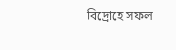বিদ্রোহে সফল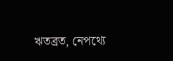ঋতব্রত, নেপথ্যে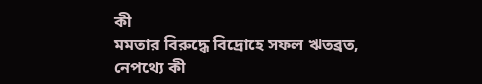কী
মমতার বিরুদ্ধে বিদ্রোহে সফল ঋতব্রত, নেপথ্যে কী